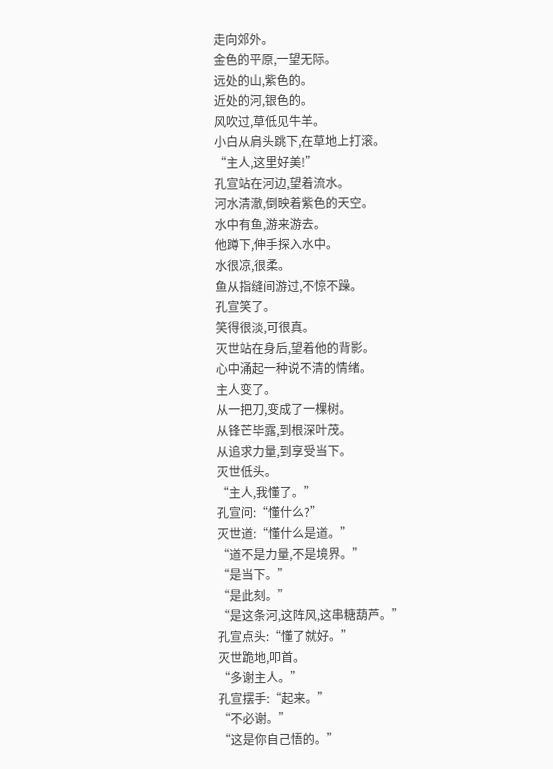走向郊外。
金色的平原,一望无际。
远处的山,紫色的。
近处的河,银色的。
风吹过,草低见牛羊。
小白从肩头跳下,在草地上打滚。
“主人,这里好美!”
孔宣站在河边,望着流水。
河水清澈,倒映着紫色的天空。
水中有鱼,游来游去。
他蹲下,伸手探入水中。
水很凉,很柔。
鱼从指缝间游过,不惊不躁。
孔宣笑了。
笑得很淡,可很真。
灭世站在身后,望着他的背影。
心中涌起一种说不清的情绪。
主人变了。
从一把刀,变成了一棵树。
从锋芒毕露,到根深叶茂。
从追求力量,到享受当下。
灭世低头。
“主人,我懂了。”
孔宣问:“懂什么?”
灭世道:“懂什么是道。”
“道不是力量,不是境界。”
“是当下。”
“是此刻。”
“是这条河,这阵风,这串糖葫芦。”
孔宣点头:“懂了就好。”
灭世跪地,叩首。
“多谢主人。”
孔宣摆手:“起来。”
“不必谢。”
“这是你自己悟的。”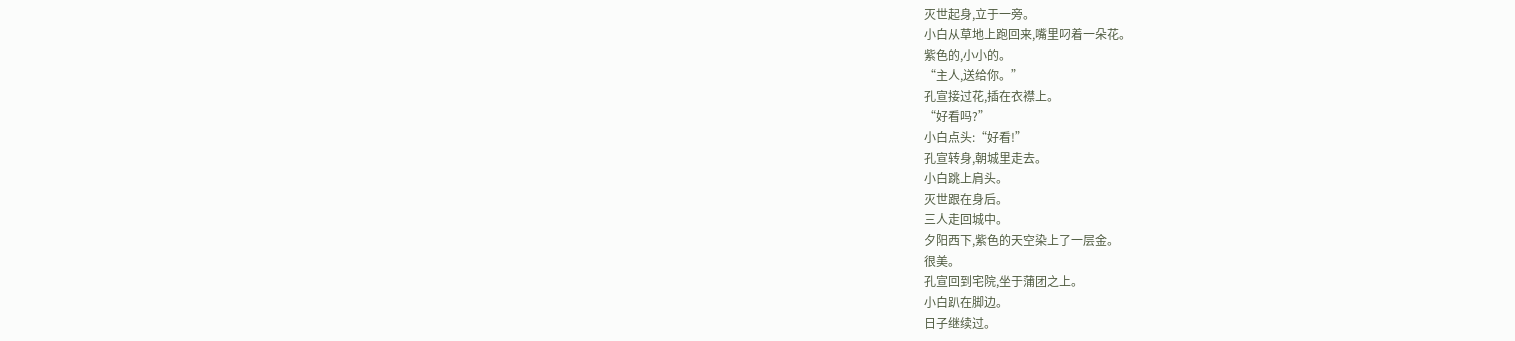灭世起身,立于一旁。
小白从草地上跑回来,嘴里叼着一朵花。
紫色的,小小的。
“主人,送给你。”
孔宣接过花,插在衣襟上。
“好看吗?”
小白点头:“好看!”
孔宣转身,朝城里走去。
小白跳上肩头。
灭世跟在身后。
三人走回城中。
夕阳西下,紫色的天空染上了一层金。
很美。
孔宣回到宅院,坐于蒲团之上。
小白趴在脚边。
日子继续过。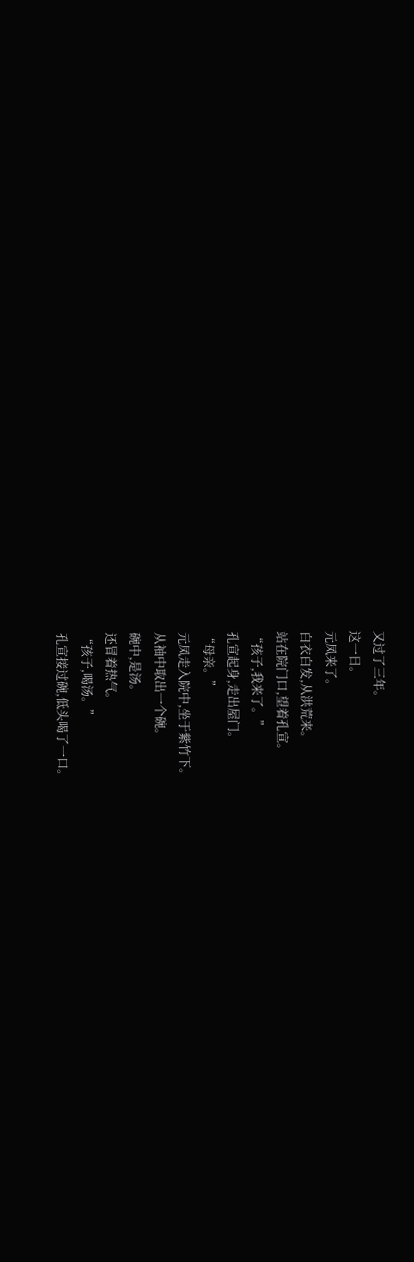又过了三年。
这一日。
元凤来了。
白衣白发,从洪荒来。
站在院门口,望着孔宣。
“孩子,我来了。”
孔宣起身,走出屋门。
“母亲。”
元凤走入院中,坐于紫竹下。
从袖中取出一个碗。
碗中,是汤。
还冒着热气。
“孩子,喝汤。”
孔宣接过碗,低头喝了一口。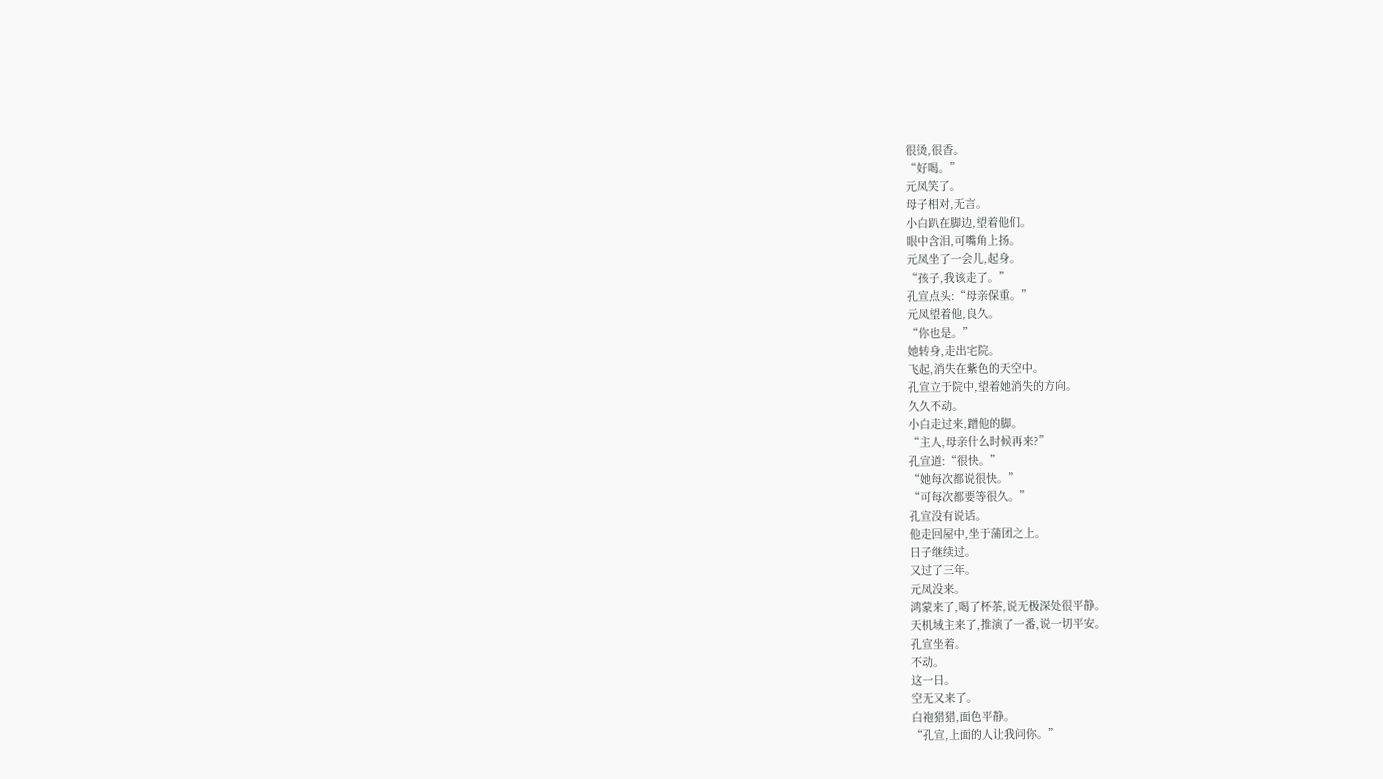很烫,很香。
“好喝。”
元凤笑了。
母子相对,无言。
小白趴在脚边,望着他们。
眼中含泪,可嘴角上扬。
元凤坐了一会儿,起身。
“孩子,我该走了。”
孔宣点头:“母亲保重。”
元凤望着他,良久。
“你也是。”
她转身,走出宅院。
飞起,消失在紫色的天空中。
孔宣立于院中,望着她消失的方向。
久久不动。
小白走过来,蹭他的脚。
“主人,母亲什么时候再来?”
孔宣道:“很快。”
“她每次都说很快。”
“可每次都要等很久。”
孔宣没有说话。
他走回屋中,坐于蒲团之上。
日子继续过。
又过了三年。
元凤没来。
鸿蒙来了,喝了杯茶,说无极深处很平静。
天机域主来了,推演了一番,说一切平安。
孔宣坐着。
不动。
这一日。
空无又来了。
白袍猎猎,面色平静。
“孔宣,上面的人让我问你。”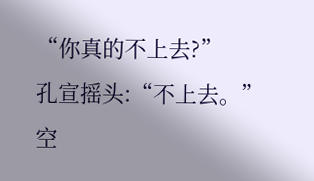“你真的不上去?”
孔宣摇头:“不上去。”
空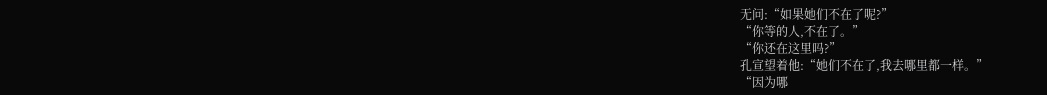无问:“如果她们不在了呢?”
“你等的人,不在了。”
“你还在这里吗?”
孔宣望着他:“她们不在了,我去哪里都一样。”
“因为哪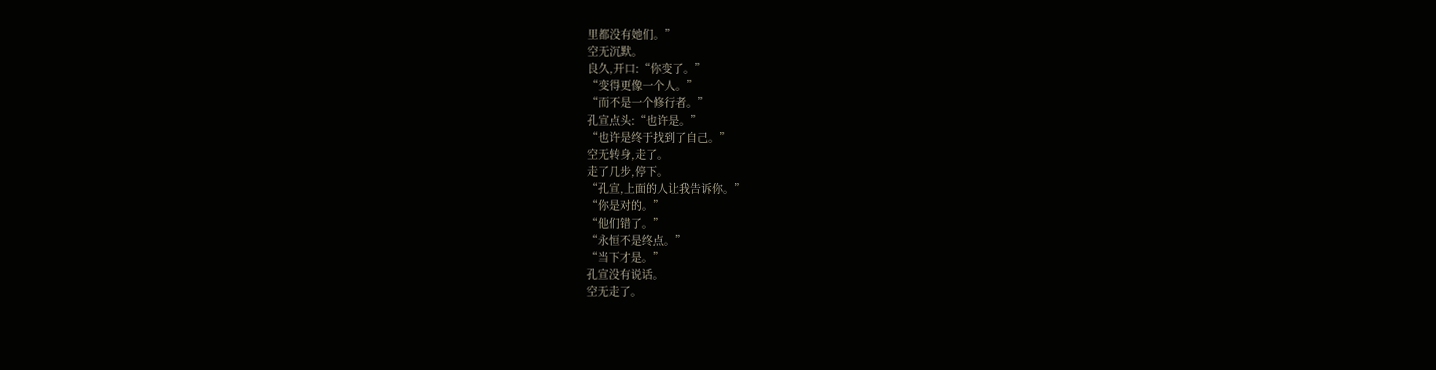里都没有她们。”
空无沉默。
良久,开口:“你变了。”
“变得更像一个人。”
“而不是一个修行者。”
孔宣点头:“也许是。”
“也许是终于找到了自己。”
空无转身,走了。
走了几步,停下。
“孔宣,上面的人让我告诉你。”
“你是对的。”
“他们错了。”
“永恒不是终点。”
“当下才是。”
孔宣没有说话。
空无走了。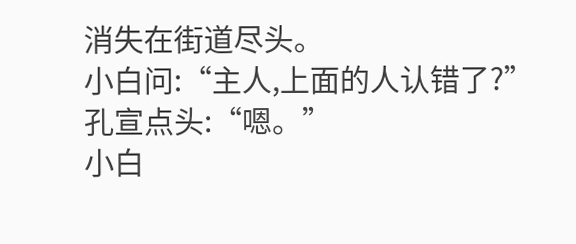消失在街道尽头。
小白问:“主人,上面的人认错了?”
孔宣点头:“嗯。”
小白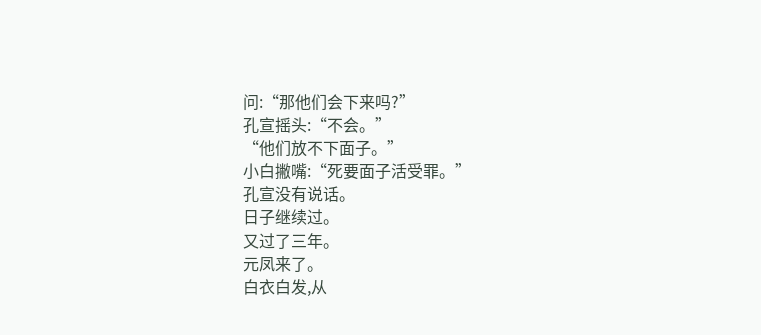问:“那他们会下来吗?”
孔宣摇头:“不会。”
“他们放不下面子。”
小白撇嘴:“死要面子活受罪。”
孔宣没有说话。
日子继续过。
又过了三年。
元凤来了。
白衣白发,从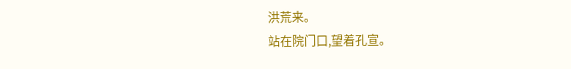洪荒来。
站在院门口,望着孔宣。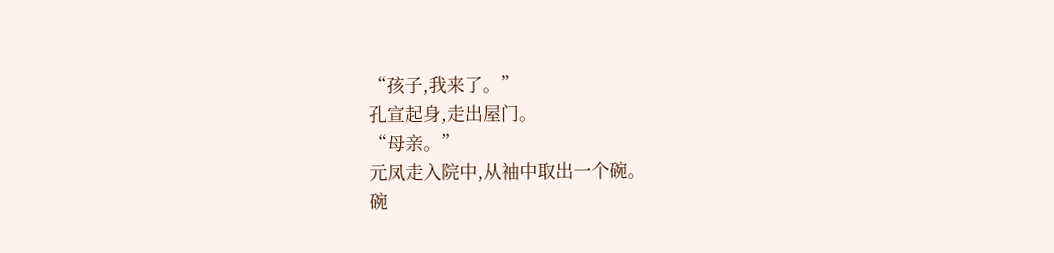“孩子,我来了。”
孔宣起身,走出屋门。
“母亲。”
元凤走入院中,从袖中取出一个碗。
碗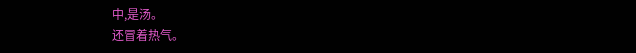中,是汤。
还冒着热气。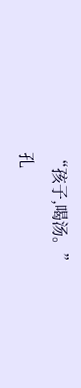“孩子,喝汤。”
孔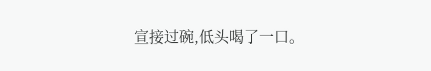宣接过碗,低头喝了一口。